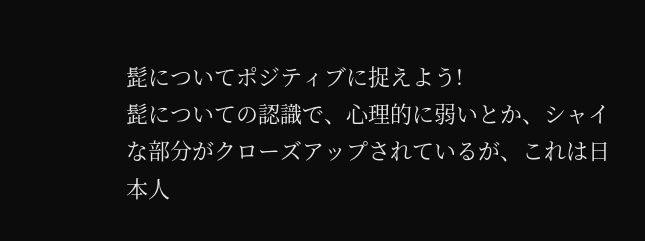髭についてポジティブに捉えよう!
髭についての認識で、心理的に弱いとか、シャイな部分がクローズアップされているが、これは日本人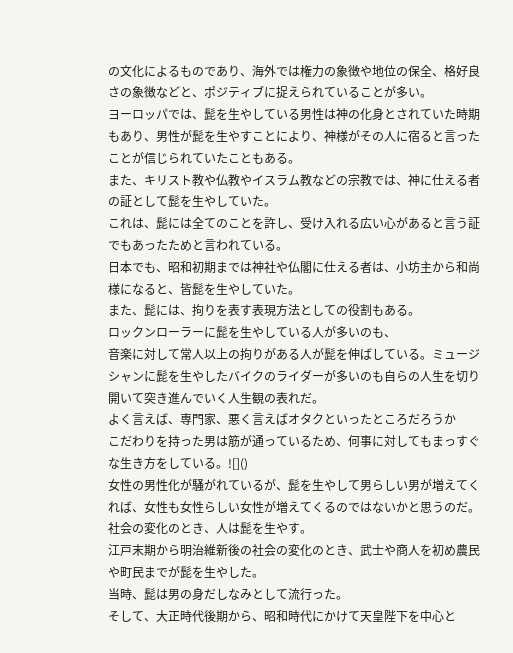の文化によるものであり、海外では権力の象徴や地位の保全、格好良さの象徴などと、ポジティブに捉えられていることが多い。
ヨーロッパでは、髭を生やしている男性は神の化身とされていた時期もあり、男性が髭を生やすことにより、神様がその人に宿ると言ったことが信じられていたこともある。
また、キリスト教や仏教やイスラム教などの宗教では、神に仕える者の証として髭を生やしていた。
これは、髭には全てのことを許し、受け入れる広い心があると言う証でもあったためと言われている。
日本でも、昭和初期までは神社や仏閣に仕える者は、小坊主から和尚様になると、皆髭を生やしていた。
また、髭には、拘りを表す表現方法としての役割もある。
ロックンローラーに髭を生やしている人が多いのも、
音楽に対して常人以上の拘りがある人が髭を伸ばしている。ミュージシャンに髭を生やしたバイクのライダーが多いのも自らの人生を切り開いて突き進んでいく人生観の表れだ。
よく言えば、専門家、悪く言えばオタクといったところだろうか
こだわりを持った男は筋が通っているため、何事に対してもまっすぐな生き方をしている。![]()
女性の男性化が騒がれているが、髭を生やして男らしい男が増えてくれば、女性も女性らしい女性が増えてくるのではないかと思うのだ。
社会の変化のとき、人は髭を生やす。
江戸末期から明治維新後の社会の変化のとき、武士や商人を初め農民や町民までが髭を生やした。
当時、髭は男の身だしなみとして流行った。
そして、大正時代後期から、昭和時代にかけて天皇陛下を中心と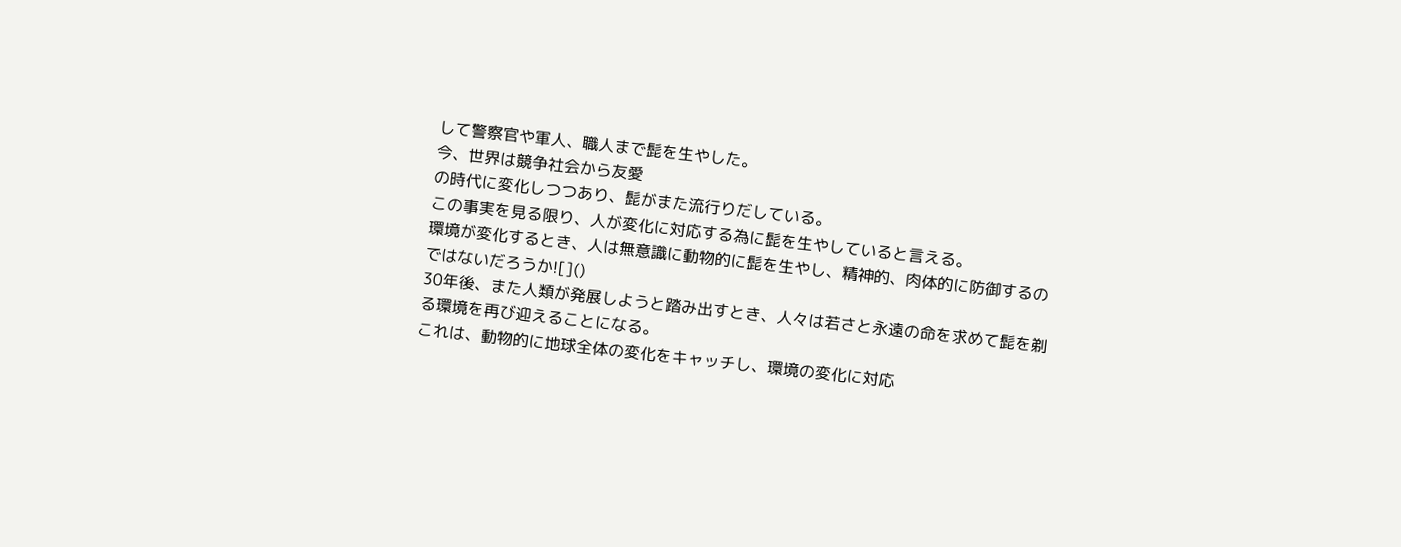して警察官や軍人、職人まで髭を生やした。
今、世界は競争社会から友愛
の時代に変化しつつあり、髭がまた流行りだしている。
この事実を見る限り、人が変化に対応する為に髭を生やしていると言える。
環境が変化するとき、人は無意識に動物的に髭を生やし、精神的、肉体的に防御するのではないだろうか![]()
30年後、また人類が発展しようと踏み出すとき、人々は若さと永遠の命を求めて髭を剃る環境を再び迎えることになる。
これは、動物的に地球全体の変化をキャッチし、環境の変化に対応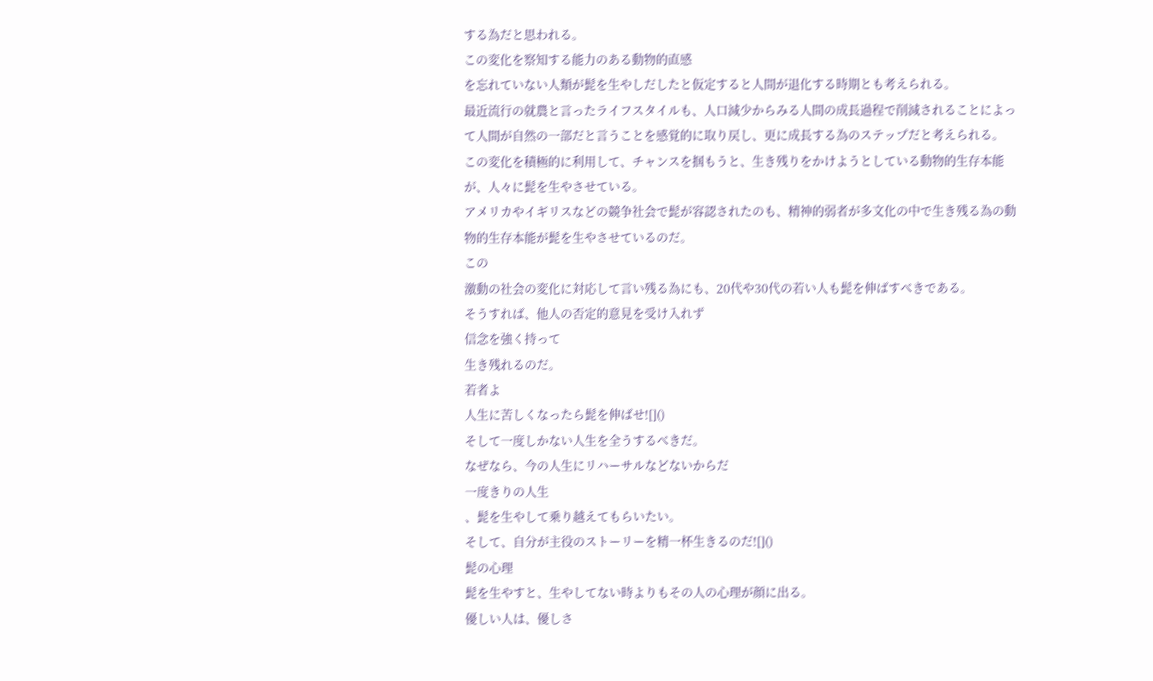する為だと思われる。
この変化を察知する能力のある動物的直感
を忘れていない人類が髭を生やしだしたと仮定すると人間が退化する時期とも考えられる。
最近流行の就農と言ったライフスタイルも、人口減少からみる人間の成長過程で削減されることによって人間が自然の一部だと言うことを感覚的に取り戻し、更に成長する為のステップだと考えられる。
この変化を積極的に利用して、チャンスを掴もうと、生き残りをかけようとしている動物的生存本能が、人々に髭を生やさせている。
アメリカやイギリスなどの競争社会で髭が容認されたのも、精神的弱者が多文化の中で生き残る為の動物的生存本能が髭を生やさせているのだ。
この
激動の社会の変化に対応して言い残る為にも、20代や30代の若い人も髭を伸ばすべきである。
そうすれば、他人の否定的意見を受け入れず
信念を強く持って
生き残れるのだ。
若者よ
人生に苦しくなったら髭を伸ばせ![]()
そして一度しかない人生を全うするべきだ。
なぜなら、今の人生にリハーサルなどないからだ
一度きりの人生
、髭を生やして乗り越えてもらいたい。
そして、自分が主役のストーリーを精一杯生きるのだ![]()
髭の心理
髭を生やすと、生やしてない時よりもその人の心理が顔に出る。
優しい人は、優しさ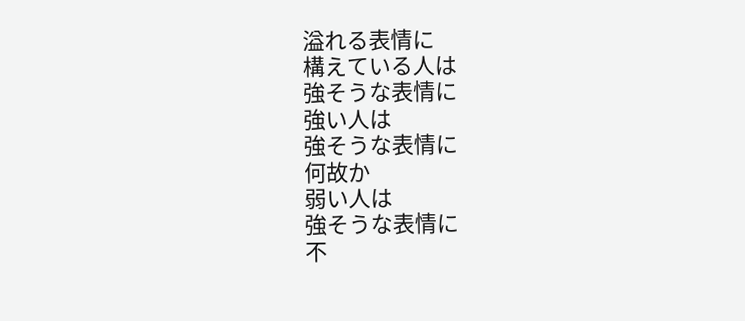溢れる表情に
構えている人は
強そうな表情に
強い人は
強そうな表情に
何故か
弱い人は
強そうな表情に
不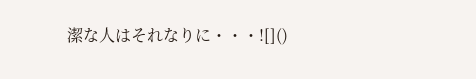潔な人はそれなりに・・・![]()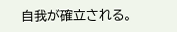自我が確立される。